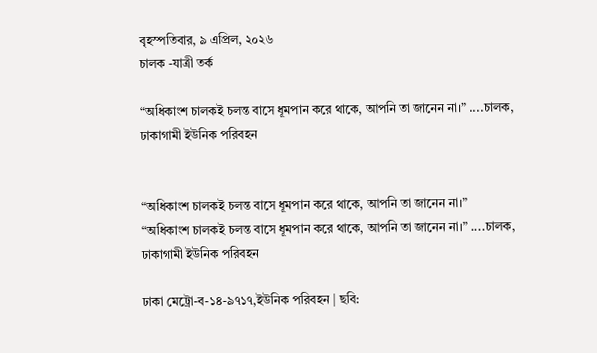বৃহস্পতিবার, ৯ এপ্রিল, ২০২৬
চালক -যাত্রী তর্ক

“অধিকাংশ চালকই চলন্ত বাসে ধূমপান করে থাকে, আপনি তা জানেন না।” ....চালক, ঢাকাগামী ইউনিক পরিবহন


“অধিকাংশ চালকই চলন্ত বাসে ধূমপান করে থাকে, আপনি তা জানেন না।”
“অধিকাংশ চালকই চলন্ত বাসে ধূমপান করে থাকে, আপনি তা জানেন না।” ....চালক, ঢাকাগামী ইউনিক পরিবহন

ঢাকা মেট্রো-ব-১৪-৯৭১৭,ইউনিক পরিবহন | ছবি: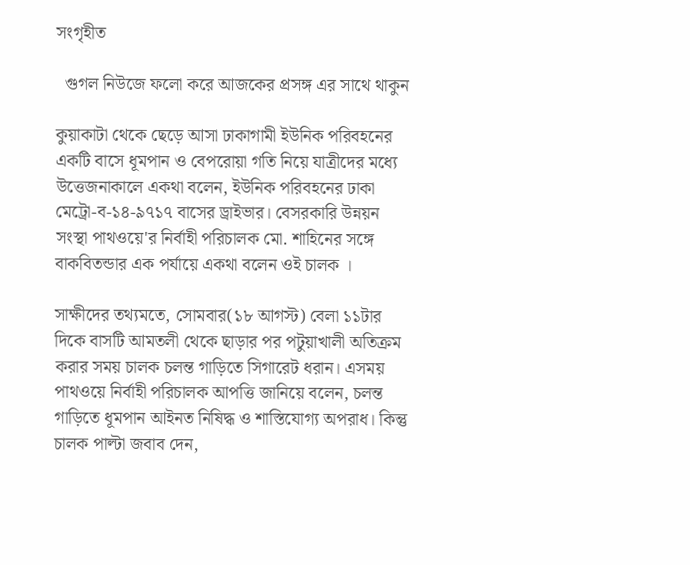সংগৃহীত

  গুগল নিউজে ফলো করে আজকের প্রসঙ্গ এর সাথে থাকুন

কুয়াকাটা থেকে ছেড়ে আসা ঢাকাগামী ইউনিক পরিবহনের একটি বাসে ধূমপান ও বেপরোয়া গতি নিয়ে যাত্রীদের মধ্যে উত্তেজনাকালে একথা বলেন, ইউনিক পরিবহনের ঢাকা মেট্রো-ব-১৪-৯৭১৭ বাসের ড্রাইভার। বেসরকারি উন্নয়ন সংস্থা পাথওয়ে'র নির্বাহী পরিচালক মো. শাহিনের সঙ্গে বাকবিতন্ডার এক পর্যায়ে একথা বলেন ওই চালক ।

সাক্ষীদের তথ্যমতে, সোমবার(১৮ আগস্ট) বেলা ১১টার দিকে বাসটি আমতলী থেকে ছাড়ার পর পটুয়াখালী অতিক্রম করার সময় চালক চলন্ত গাড়িতে সিগারেট ধরান। এসময় পাথওয়ে নির্বাহী পরিচালক আপত্তি জানিয়ে বলেন, চলন্ত গাড়িতে ধূমপান আইনত নিষিদ্ধ ও শাস্তিযোগ্য অপরাধ। কিন্তু চালক পাল্টা জবাব দেন,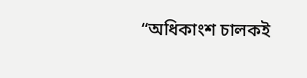“অধিকাংশ চালকই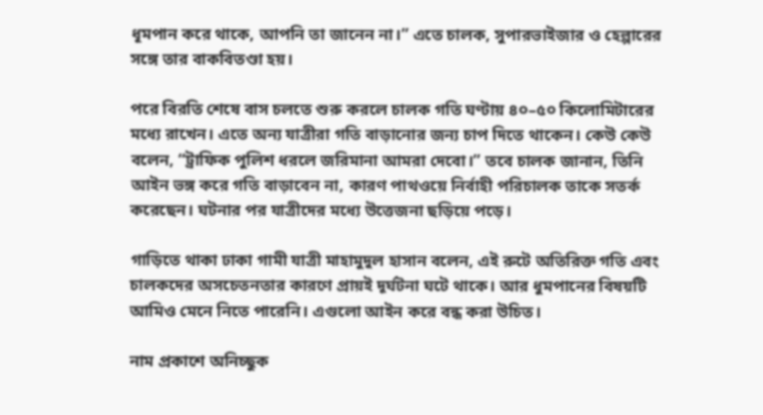ধূমপান করে থাকে, আপনি তা জানেন না।” এতে চালক, সুপারভাইজার ও হেল্পারের সঙ্গে তার বাকবিতণ্ডা হয়।

পরে বিরতি শেষে বাস চলতে শুরু করলে চালক গতি ঘণ্টায় ৪০–৫০ কিলোমিটারের মধ্যে রাখেন। এতে অন্য যাত্রীরা গতি বাড়ানোর জন্য চাপ দিতে থাকেন। কেউ কেউ বলেন, “ট্রাফিক পুলিশ ধরলে জরিমানা আমরা দেবো।” তবে চালক জানান, তিনি আইন ভঙ্গ করে গতি বাড়াবেন না, কারণ পাথওয়ে নির্বাহী পরিচালক তাকে সতর্ক করেছেন। ঘটনার পর যাত্রীদের মধ্যে উত্তেজনা ছড়িয়ে পড়ে।

গাড়িতে থাকা ঢাকা গামী যাত্রী মাহামুদুল হাসান বলেন, এই রুটে অতিরিক্ত গতি এবং চালকদের অসচেতনতার কারণে প্রায়ই দূর্ঘটনা ঘটে থাকে। আর ধুমপানের বিষয়টি আমিও মেনে নিতে পারেনি। এগুলো আইন করে বন্ধ করা উচিত।

নাম প্রকাশে অনিচ্ছুক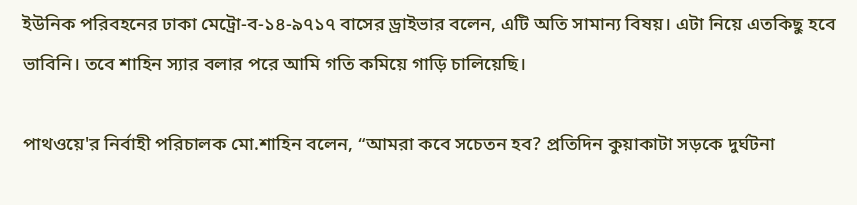ইউনিক পরিবহনের ঢাকা মেট্রো-ব-১৪-৯৭১৭ বাসের ড্রাইভার বলেন, এটি অতি সামান্য বিষয়। এটা নিয়ে এতকিছু হবে ভাবিনি। তবে শাহিন স্যার বলার পরে আমি গতি কমিয়ে গাড়ি চালিয়েছি।

পাথওয়ে'র নির্বাহী পরিচালক মো.শাহিন বলেন, “আমরা কবে সচেতন হব? প্রতিদিন কুয়াকাটা সড়কে দুর্ঘটনা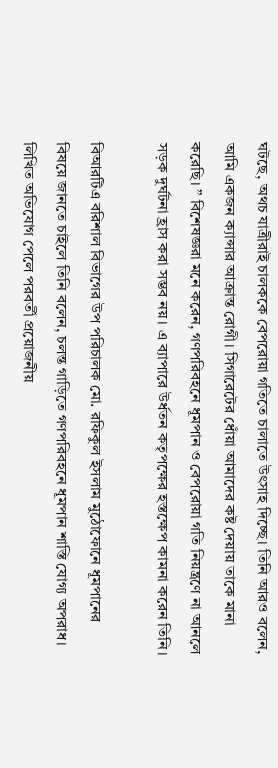ঘটছে, অথচ যাত্রীরাই চালককে বেপরোয়া গতিতে চালাতে উৎসাহ দিচ্ছে। তিনি আরও বলেন, আমি একজন ক্যান্সার আক্রান্ত রোগী। সিগারেটের ধোঁয়া আমাদের কষ্ট দেয়ায় তাকে মানা করেছি। ” বিশেষজ্ঞরা মনে করেন, গণপরিবহনে ধূমপান ও বেপরোয়া গতি নিয়ন্ত্রণে না আনলে সড়ক দুর্ঘটনা হ্রাস করা সম্ভব নয়। এ ব্যাপারে উর্ধতন কতৃপক্ষের হস্তক্ষেপ কামনা করেন তিনি।

বিআরটিএ বরিশাল বিভাগের উপ পরিচালক মো. রফিকুল ইসলাম মুঠোফোনে ধূমপানের বিষয়ে জানতে চাইলে তিনি বলেন, চলন্ত গাড়িতে গণপরিবহনে ধূমপান শাস্তি যোগ্য অপরাধ। লিখিত অভিযোগ পেলে পরবর্তী প্রয়োজনীয়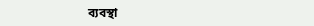ব্যবস্থা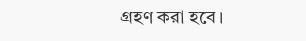গ্রহণ করা হবে।